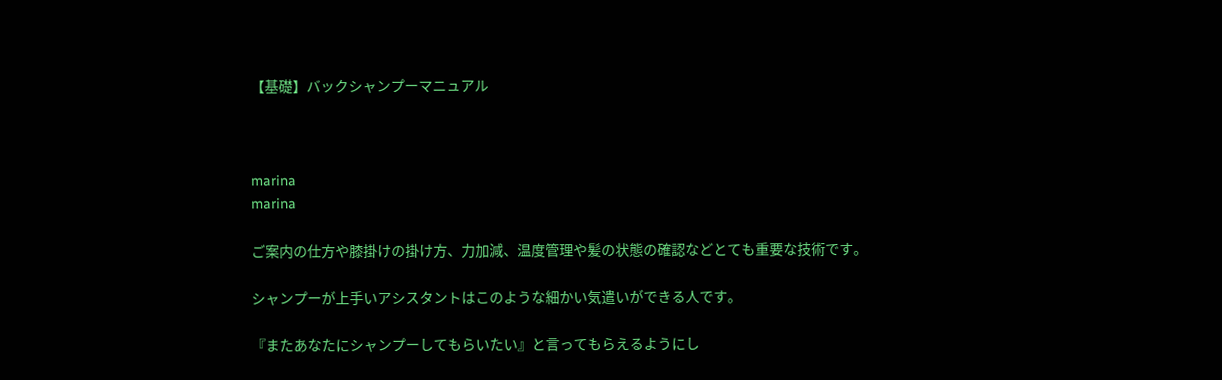【基礎】バックシャンプーマニュアル



marina
marina

ご案内の仕方や膝掛けの掛け方、力加減、温度管理や髪の状態の確認などとても重要な技術です。

シャンプーが上手いアシスタントはこのような細かい気遣いができる人です。

『またあなたにシャンプーしてもらいたい』と言ってもらえるようにし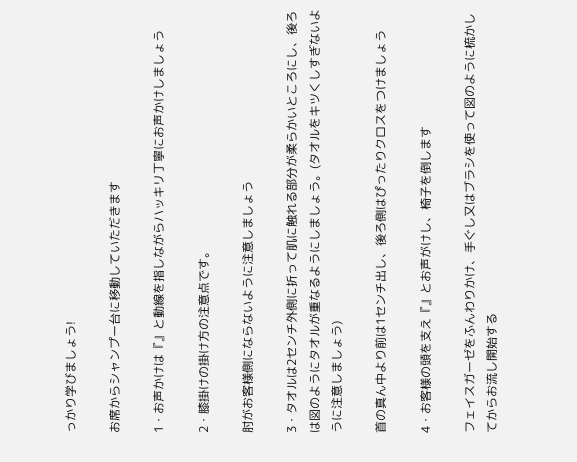っかり学びましょう!

お席からシャンプー台に移動していただきます

1・お声かけは『』と動線を指しながらハッキリ丁寧にお声かけしましょう

2・膝掛けの掛け方の注意点です。

肘がお客様側にならないように注意しましょう

3・タオルは2センチ外側に折って肌に触れる部分が柔らかいところにし、後ろは図のようにタオルが重なるようにしましょう。(タオルをキツくしすぎないように注意しましょう)

首の真ん中より前は1センチ出し、後ろ側はぴったりクロスをつけましょう

4・お客様の頭を支え『』とお声がけし、椅子を倒します

フェイスガーゼをふんわりかけ、手ぐし又はブラシを使って図のように梳かしてからお流し開始する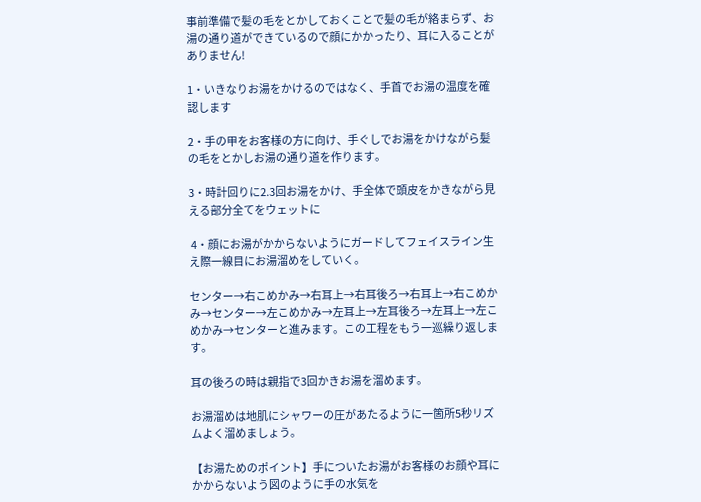事前準備で髪の毛をとかしておくことで髪の毛が絡まらず、お湯の通り道ができているので顔にかかったり、耳に入ることがありません!

1・いきなりお湯をかけるのではなく、手首でお湯の温度を確認します

2・手の甲をお客様の方に向け、手ぐしでお湯をかけながら髪の毛をとかしお湯の通り道を作ります。

3・時計回りに2.3回お湯をかけ、手全体で頭皮をかきながら見える部分全てをウェットに

 4・顔にお湯がかからないようにガードしてフェイスライン生え際一線目にお湯溜めをしていく。

センター→右こめかみ→右耳上→右耳後ろ→右耳上→右こめかみ→センター→左こめかみ→左耳上→左耳後ろ→左耳上→左こめかみ→センターと進みます。この工程をもう一巡繰り返します。

耳の後ろの時は親指で3回かきお湯を溜めます。

お湯溜めは地肌にシャワーの圧があたるように一箇所5秒リズムよく溜めましょう。

【お湯ためのポイント】手についたお湯がお客様のお顔や耳にかからないよう図のように手の水気を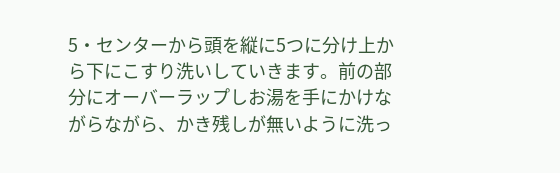5・センターから頭を縦に5つに分け上から下にこすり洗いしていきます。前の部分にオーバーラップしお湯を手にかけながらながら、かき残しが無いように洗っ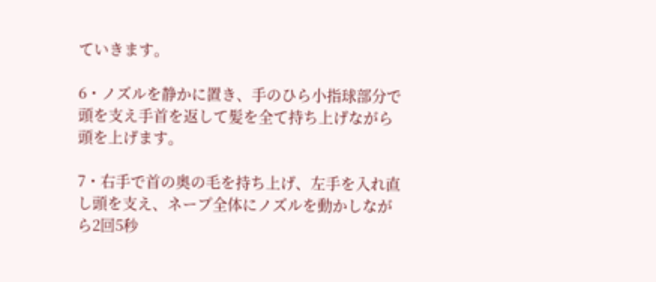ていきます。

6・ノズルを静かに置き、手のひら小指球部分で頭を支え手首を返して髪を全て持ち上げながら頭を上げます。

7・右手で首の奥の毛を持ち上げ、左手を入れ直し頭を支え、ネープ全体にノズルを動かしながら2回5秒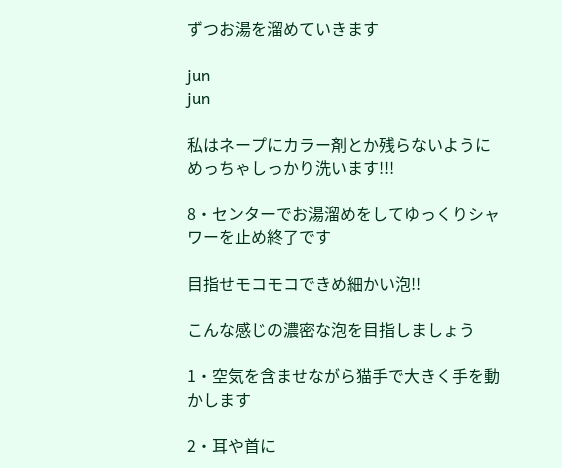ずつお湯を溜めていきます

jun
jun

私はネープにカラー剤とか残らないようにめっちゃしっかり洗います!!!

8・センターでお湯溜めをしてゆっくりシャワーを止め終了です

目指せモコモコできめ細かい泡!!

こんな感じの濃密な泡を目指しましょう

1・空気を含ませながら猫手で大きく手を動かします

2・耳や首に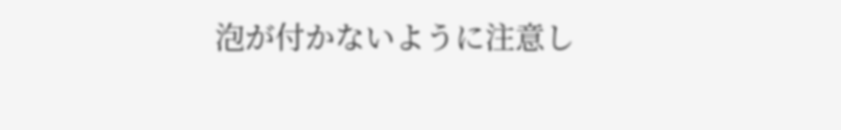泡が付かないように注意し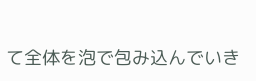て全体を泡で包み込んでいき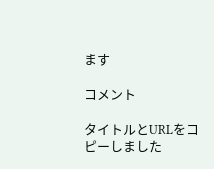ます

コメント

タイトルとURLをコピーしました